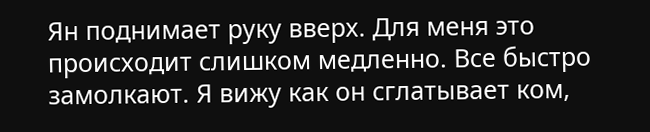Ян поднимает руку вверх. Для меня это происходит слишком медленно. Все быстро замолкают. Я вижу как он сглатывает ком,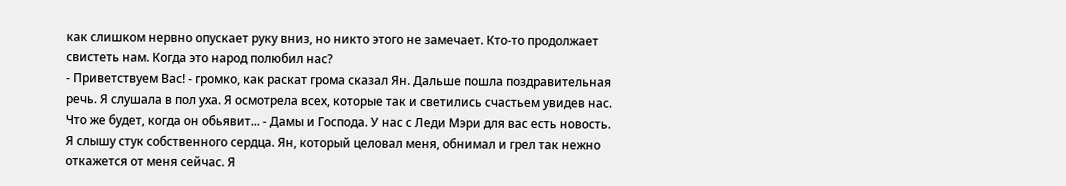как слишком нервно опускает руку вниз, но никто этого не замечает. Кто-то продолжает свистеть нам. Когда это народ полюбил нас?
- Приветствуем Вас! - громко, как раскат грома сказал Ян. Дальше пошла поздравительная речь. Я слушала в пол уха. Я осмотрела всех, которые так и светились счастьем увидев нас. Что же будет, когда он обьявит... - Дамы и Господа. У нас с Леди Мэри для вас есть новость.
Я слышу стук собственного сердца. Ян, который целовал меня, обнимал и грел так нежно откажется от меня сейчас. Я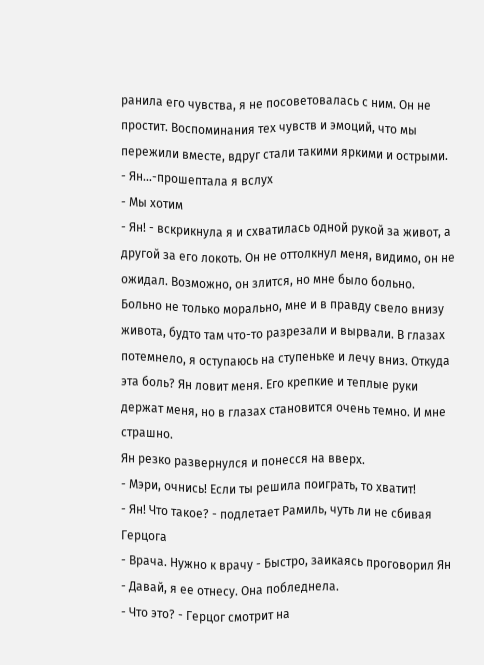ранила его чувства, я не посоветовалась с ним. Он не простит. Воспоминания тех чувств и эмоций, что мы пережили вместе, вдруг стали такими яркими и острыми.
- Ян...-прошептала я вслух
- Мы хотим
- Ян! - вскрикнула я и схватилась одной рукой за живот, а другой за его локоть. Он не оттолкнул меня, видимо, он не ожидал. Возможно, он злится, но мне было больно. Больно не только морально, мне и в правду свело внизу живота, будто там что-то разрезали и вырвали. В глазах потемнело, я оступаюсь на ступеньке и лечу вниз. Откуда эта боль? Ян ловит меня. Его крепкие и теплые руки держат меня, но в глазах становится очень темно. И мне страшно.
Ян резко развернулся и понесся на вверх.
- Мэри, очнись! Если ты решила поиграть, то хватит!
- Ян! Что такое? - подлетает Рамиль, чуть ли не сбивая Герцога
- Врача. Нужно к врачу - Быстро, заикаясь проговорил Ян
- Давай, я ее отнесу. Она побледнела.
- Что это? - Герцог смотрит на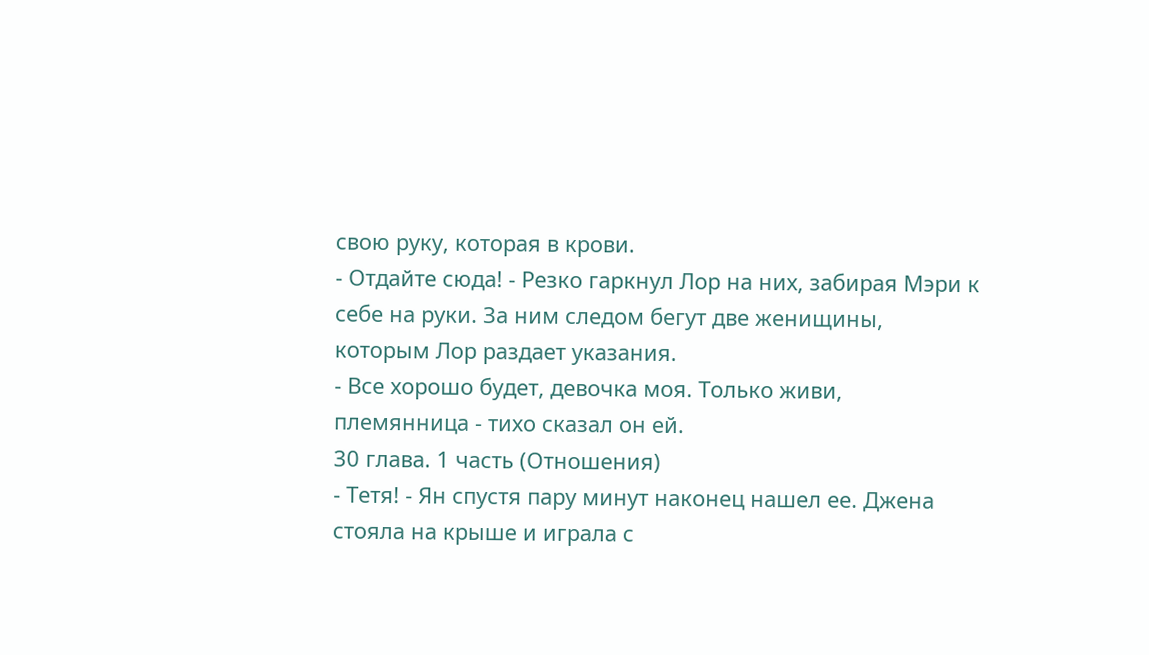свою руку, которая в крови.
- Отдайте сюда! - Резко гаркнул Лор на них, забирая Мэри к себе на руки. За ним следом бегут две женищины, которым Лор раздает указания.
- Все хорошо будет, девочка моя. Только живи, племянница - тихо сказал он ей.
30 глава. 1 часть (Отношения)
- Тетя! - Ян спустя пару минут наконец нашел ее. Джена стояла на крыше и играла с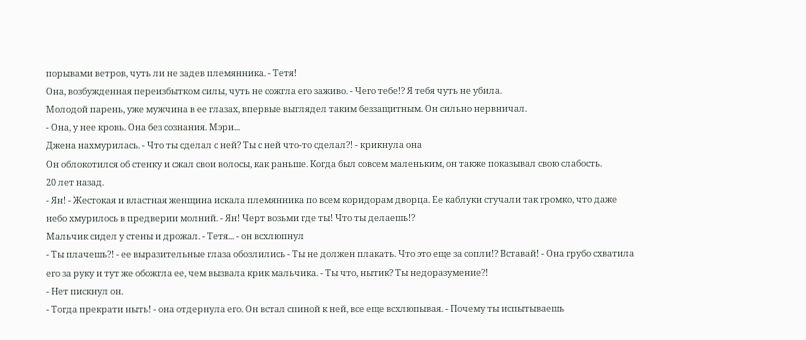порывами ветров, чуть ли не задев племянника. - Тетя!
Она, возбужденная переизбытком силы, чуть не сожгла его заживо. - Чего тебе!? Я тебя чуть не убила.
Молодой парень, уже мужчина в ее глазах, впервые выглядел таким беззащитным. Он сильно нервничал.
- Она, у нее кровь. Она без сознания. Мэри...
Джена нахмурилась. - Что ты сделал с ней? Ты с ней что-то сделал?! - крикнула она
Он облокотился об стенку и сжал свои волосы, как раньше. Когда был совсем маленьким, он также показывал свою слабость.
20 лет назад.
- Ян! - Жестокая и властная женщина искала племянника по всем коридорам дворца. Ее каблуки стучали так громко, что даже небо хмурилось в предверии молний. - Ян! Черт возьми где ты! Что ты делаешь!?
Мальчик сидел у стены и дрожал. - Тетя... - он всхлюпнул
- Ты плачешь?! - ее выразительные глаза обозлились - Ты не должен плакать. Что это еще за сопли!? Вставай! - Она грубо схватила его за руку и тут же обожгла ее, чем вызвала крик мальчика. - Ты что, нытик? Ты недоразумение?!
- Нет пискнул он.
- Тогда прекрати ныть! - она отдернула его. Он встал спиной к ней, все еще всхлюпывая. - Почему ты испытываешь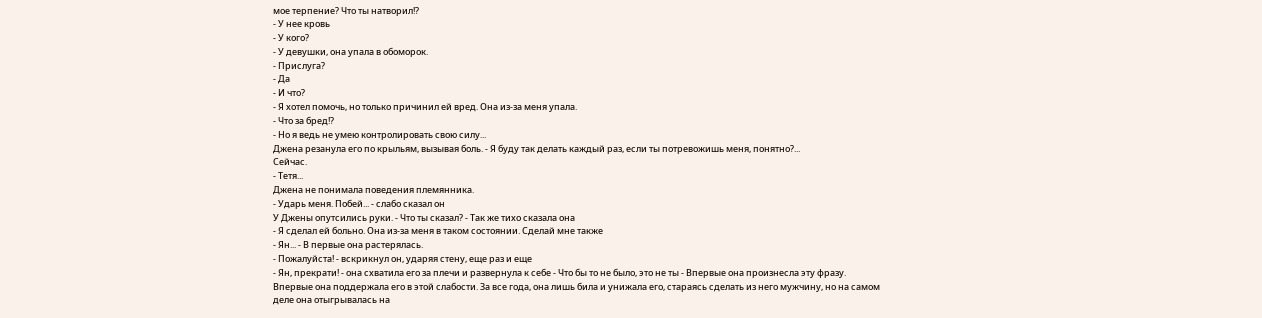мое терпение? Что ты натворил!?
- У нее кровь
- У кого?
- У девушки, она упала в обоморок.
- Прислуга?
- Да
- И что?
- Я хотел помочь, но только причинил ей вред. Она из-за меня упала.
- Что за бред!?
- Но я ведь не умею контролировать свою силу...
Джена резанула его по крыльям, вызывая боль. - Я буду так делать каждый раз, если ты потревожишь меня, понятно?...
Сейчас.
- Тетя...
Джена не понимала поведения племянника.
- Ударь меня. Побей... - слабо сказал он
У Джены опутсились руки. - Что ты сказал? - Так же тихо сказала она
- Я сделал ей больно. Она из-за меня в таком состоянии. Сделай мне также
- Ян... - В первые она растерялась.
- Пожалуйста! - вскрикнул он, ударяя стену, еще раз и еще
- Ян, прекрати! - она схватила его за плечи и развернула к себе - Что бы то не было, это не ты - Впервые она произнесла эту фразу. Впервые она поддержала его в этой слабости. За все года, она лишь била и унижала его, стараясь сделать из него мужчину, но на самом деле она отыгрывалась на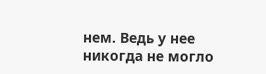нем. Ведь у нее никогда не могло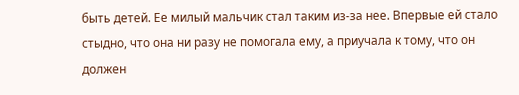быть детей. Ее милый мальчик стал таким из-за нее. Впервые ей стало стыдно, что она ни разу не помогала ему, а приучала к тому, что он должен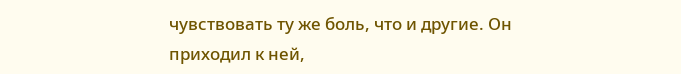чувствовать ту же боль, что и другие. Он приходил к ней,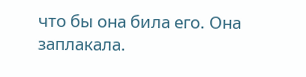что бы она била его. Она заплакала.